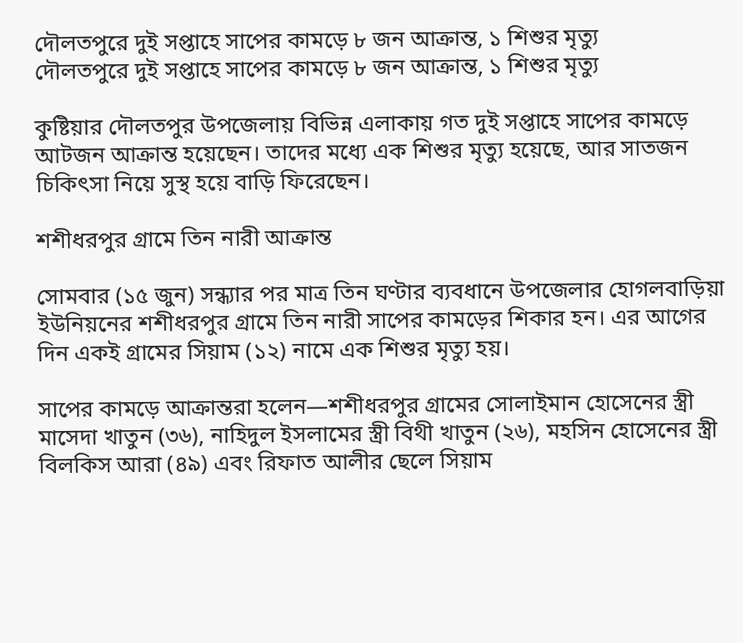দৌলতপুরে দুই সপ্তাহে সাপের কামড়ে ৮ জন আক্রান্ত, ১ শিশুর মৃত্যু
দৌলতপুরে দুই সপ্তাহে সাপের কামড়ে ৮ জন আক্রান্ত, ১ শিশুর মৃত্যু

কুষ্টিয়ার দৌলতপুর উপজেলায় বিভিন্ন এলাকায় গত দুই সপ্তাহে সাপের কামড়ে আটজন আক্রান্ত হয়েছেন। তাদের মধ্যে এক শিশুর মৃত্যু হয়েছে, আর সাতজন চিকিৎসা নিয়ে সুস্থ হয়ে বাড়ি ফিরেছেন।

শশীধরপুর গ্রামে তিন নারী আক্রান্ত

সোমবার (১৫ জুন) সন্ধ্যার পর মাত্র তিন ঘণ্টার ব্যবধানে উপজেলার হোগলবাড়িয়া ইউনিয়নের শশীধরপুর গ্রামে তিন নারী সাপের কামড়ের শিকার হন। এর আগের দিন একই গ্রামের সিয়াম (১২) নামে এক শিশুর মৃত্যু হয়।

সাপের কামড়ে আক্রান্তরা হলেন—শশীধরপুর গ্রামের সোলাইমান হোসেনের স্ত্রী মাসেদা খাতুন (৩৬), নাহিদুল ইসলামের স্ত্রী বিথী খাতুন (২৬), মহসিন হোসেনের স্ত্রী বিলকিস আরা (৪৯) এবং রিফাত আলীর ছেলে সিয়াম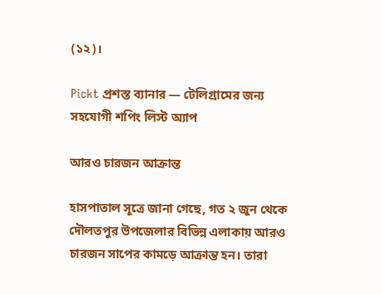(১২)।

Pickt প্রশস্ত ব্যানার — টেলিগ্রামের জন্য সহযোগী শপিং লিস্ট অ্যাপ

আরও চারজন আক্রান্ত

হাসপাতাল সূত্রে জানা গেছে, গত ২ জুন থেকে দৌলতপুর উপজেলার বিভিন্ন এলাকায় আরও চারজন সাপের কামড়ে আক্রান্ত হন। তারা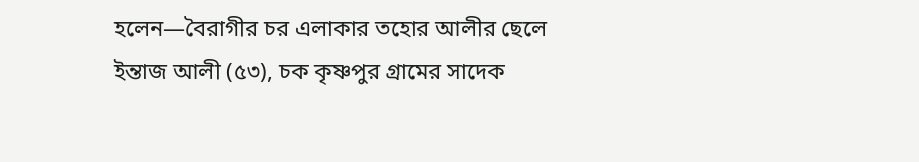হলেন—বৈরাগীর চর এলাকার তহোর আলীর ছেলে ইন্তাজ আলী (৫৩), চক কৃষ্ণপুর গ্রামের সাদেক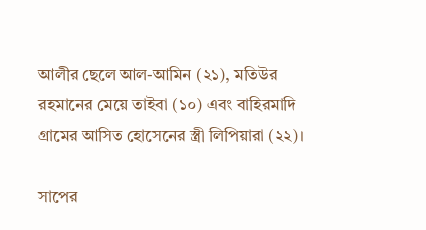আলীর ছেলে আল-আমিন (২১), মতিউর রহমানের মেয়ে তাইবা (১০) এবং বাহিরমাদি গ্রামের আসিত হোসেনের স্ত্রী লিপিয়ারা (২২)।

সাপের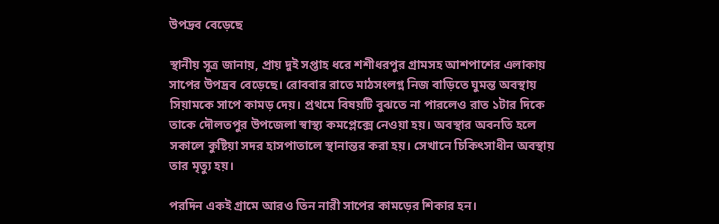উপদ্রব বেড়েছে

স্থানীয় সূত্র জানায়, প্রায় দুই সপ্তাহ ধরে শশীধরপুর গ্রামসহ আশপাশের এলাকায় সাপের উপদ্রব বেড়েছে। রোববার রাতে মাঠসংলগ্ন নিজ বাড়িতে ঘুমন্ত অবস্থায় সিয়ামকে সাপে কামড় দেয়। প্রথমে বিষয়টি বুঝতে না পারলেও রাত ১টার দিকে তাকে দৌলতপুর উপজেলা স্বাস্থ্য কমপ্লেক্সে নেওয়া হয়। অবস্থার অবনতি হলে সকালে কুষ্টিয়া সদর হাসপাতালে স্থানান্তর করা হয়। সেখানে চিকিৎসাধীন অবস্থায় তার মৃত্যু হয়।

পরদিন একই গ্রামে আরও তিন নারী সাপের কামড়ের শিকার হন।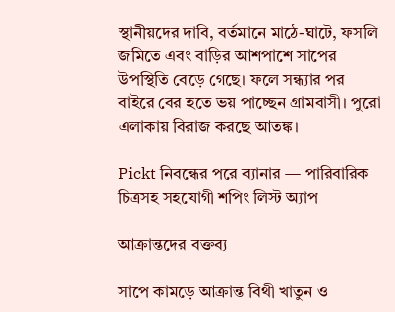স্থানীয়দের দাবি, বর্তমানে মাঠে-ঘাটে, ফসলি জমিতে এবং বাড়ির আশপাশে সাপের উপস্থিতি বেড়ে গেছে। ফলে সন্ধ্যার পর বাইরে বের হতে ভয় পাচ্ছেন গ্রামবাসী। পুরো এলাকায় বিরাজ করছে আতঙ্ক।

Pickt নিবন্ধের পরে ব্যানার — পারিবারিক চিত্রসহ সহযোগী শপিং লিস্ট অ্যাপ

আক্রান্তদের বক্তব্য

সাপে কামড়ে আক্রান্ত বিথী খাতুন ও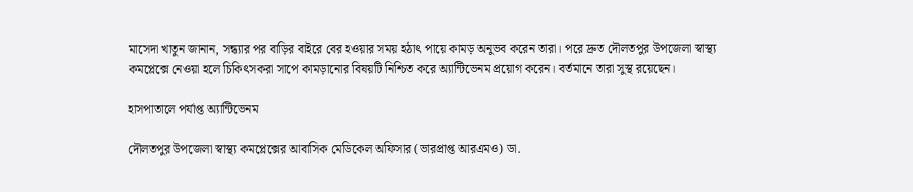মাসেদা খাতুন জানান, সন্ধ্যার পর বাড়ির বাইরে বের হওয়ার সময় হঠাৎ পায়ে কামড় অনুভব করেন তারা। পরে দ্রুত দৌলতপুর উপজেলা স্বাস্থ্য কমপ্লেক্সে নেওয়া হলে চিকিৎসকরা সাপে কামড়ানোর বিষয়টি নিশ্চিত করে অ্যান্টিভেনম প্রয়োগ করেন। বর্তমানে তারা সুস্থ রয়েছেন।

হাসপাতালে পর্যাপ্ত অ্যান্টিভেনম

দৌলতপুর উপজেলা স্বাস্থ্য কমপ্লেক্সের আবাসিক মেডিকেল অফিসার (ভারপ্রাপ্ত আরএমও) ডা.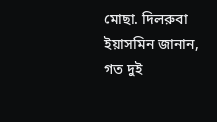মোছা. দিলরুবা ইয়াসমিন জানান, গত দুই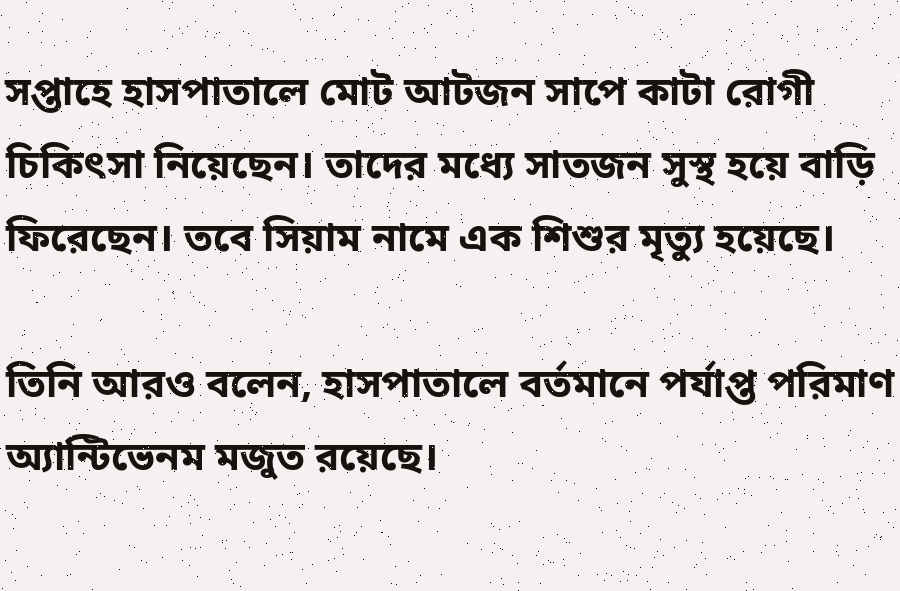সপ্তাহে হাসপাতালে মোট আটজন সাপে কাটা রোগী চিকিৎসা নিয়েছেন। তাদের মধ্যে সাতজন সুস্থ হয়ে বাড়ি ফিরেছেন। তবে সিয়াম নামে এক শিশুর মৃত্যু হয়েছে।

তিনি আরও বলেন, হাসপাতালে বর্তমানে পর্যাপ্ত পরিমাণ অ্যান্টিভেনম মজুত রয়েছে।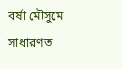বর্ষা মৌসুমে সাধারণত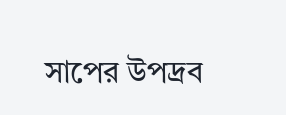সাপের উপদ্রব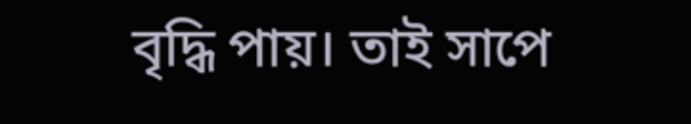বৃদ্ধি পায়। তাই সাপে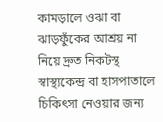কামড়ালে ওঝা বা ঝাড়ফুঁকের আশ্রয় না নিয়ে দ্রুত নিকটস্থ স্বাস্থ্যকেন্দ্র বা হাসপাতালে চিকিৎসা নেওয়ার জন্য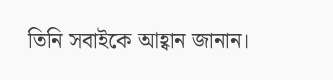তিনি সবাইকে আহ্বান জানান।